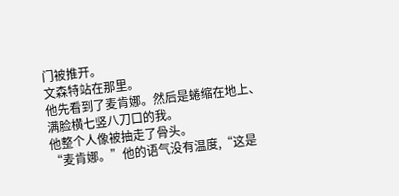门被推开。
文森特站在那里。
他先看到了麦肯娜。然后是蜷缩在地上、满脸横七竖八刀口的我。
他整个人像被抽走了骨头。
“麦肯娜。”他的语气没有温度,“这是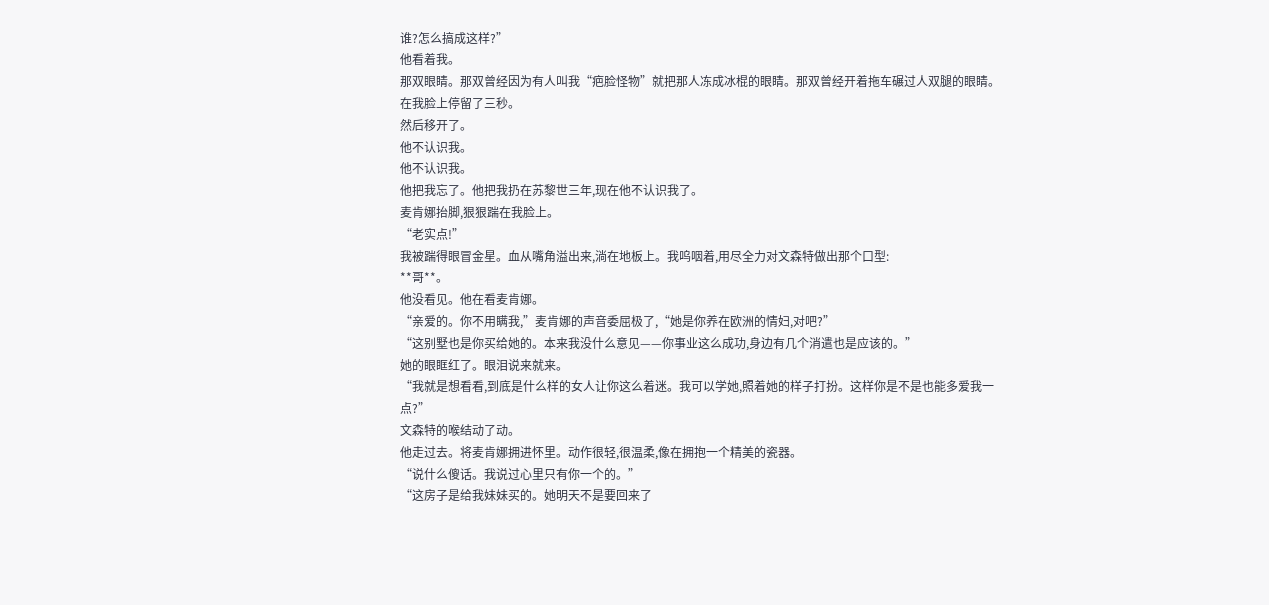谁?怎么搞成这样?”
他看着我。
那双眼睛。那双曾经因为有人叫我“疤脸怪物”就把那人冻成冰棍的眼睛。那双曾经开着拖车碾过人双腿的眼睛。
在我脸上停留了三秒。
然后移开了。
他不认识我。
他不认识我。
他把我忘了。他把我扔在苏黎世三年,现在他不认识我了。
麦肯娜抬脚,狠狠踹在我脸上。
“老实点!”
我被踹得眼冒金星。血从嘴角溢出来,淌在地板上。我呜咽着,用尽全力对文森特做出那个口型:
**哥**。
他没看见。他在看麦肯娜。
“亲爱的。你不用瞒我,”麦肯娜的声音委屈极了,“她是你养在欧洲的情妇,对吧?”
“这别墅也是你买给她的。本来我没什么意见——你事业这么成功,身边有几个消遣也是应该的。”
她的眼眶红了。眼泪说来就来。
“我就是想看看,到底是什么样的女人让你这么着迷。我可以学她,照着她的样子打扮。这样你是不是也能多爱我一点?”
文森特的喉结动了动。
他走过去。将麦肯娜拥进怀里。动作很轻,很温柔,像在拥抱一个精美的瓷器。
“说什么傻话。我说过心里只有你一个的。”
“这房子是给我妹妹买的。她明天不是要回来了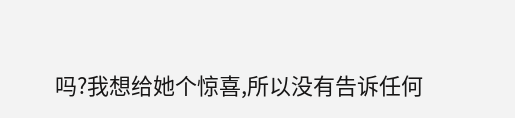吗?我想给她个惊喜,所以没有告诉任何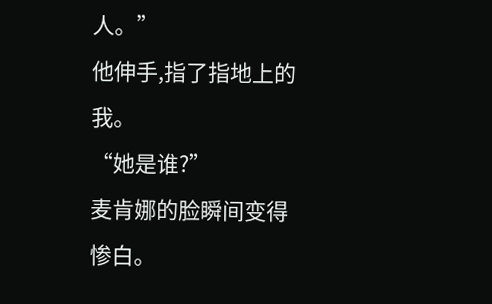人。”
他伸手,指了指地上的我。
“她是谁?”
麦肯娜的脸瞬间变得惨白。